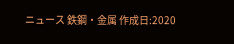ニュース 鉄鋼・金属 作成日:2020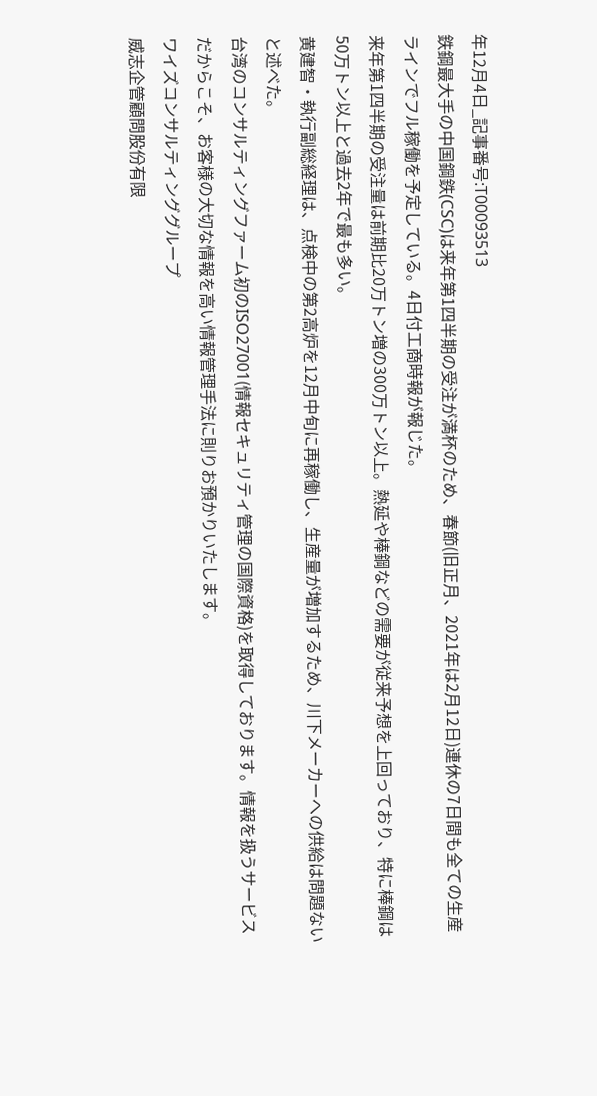年12月4日_記事番号:T00093513
鉄鋼最大手の中国鋼鉄(CSC)は来年第1四半期の受注が満杯のため、春節(旧正月、2021年は2月12日)連休の7日間も全ての生産ラインでフル稼働を予定している。4日付工商時報が報じた。
来年第1四半期の受注量は前期比20万トン増の300万トン以上。熱延や棒鋼などの需要が従来予想を上回っており、特に棒鋼は50万トン以上と過去2年で最も多い。
黄建智・執行副総経理は、点検中の第2高炉を12月中旬に再稼働し、生産量が増加するため、川下メーカーへの供給は問題ないと述べた。
台湾のコンサルティングファーム初のISO27001(情報セキュリティ管理の国際資格)を取得しております。情報を扱うサービスだからこそ、お客様の大切な情報を高い情報管理手法に則りお預かりいたします。
ワイズコンサルティンググループ
威志企管顧問股份有限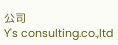公司
Y's consulting.co.,ltd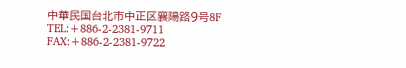中華民国台北市中正区襄陽路9号8F
TEL:+886-2-2381-9711
FAX:+886-2-2381-9722